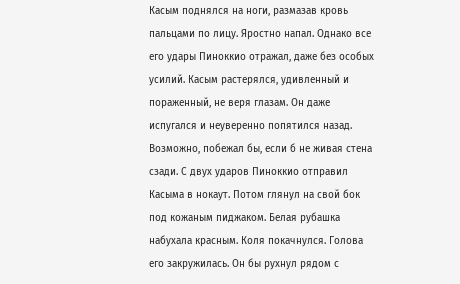Касым поднялся на ноги, размазав кровь пальцами по лицу. Яростно напал. Однако все его удары Пиноккио отражал, даже без особых усилий. Касым растерялся, удивленный и пораженный, не веря глазам. Он даже испугался и неуверенно попятился назад. Возможно, побежал бы, если б не живая стена сзади. С двух ударов Пиноккио отправил Касыма в нокаут. Потом глянул на свой бок под кожаным пиджаком. Белая рубашка набухала красным. Коля покачнулся. Голова его закружилась. Он бы рухнул рядом с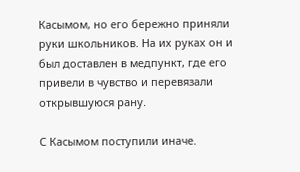Касымом, но его бережно приняли руки школьников. На их руках он и был доставлен в медпункт, где его привели в чувство и перевязали открывшуюся рану.

С Касымом поступили иначе.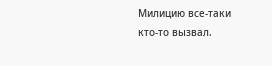Милицию все-таки кто-то вызвал.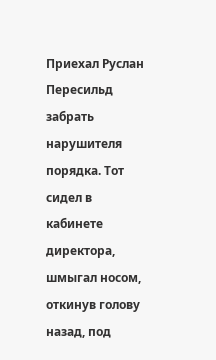Приехал Руслан Пересильд забрать нарушителя порядка. Тот сидел в кабинете директора, шмыгал носом, откинув голову назад, под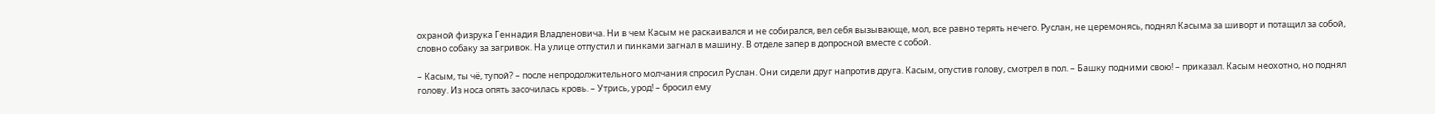охраной физрука Геннадия Владленовича. Ни в чем Касым не раскаивался и не собирался, вел себя вызывающе, мол, все равно терять нечего. Руслан, не церемонясь, поднял Касыма за шиворт и потащил за собой, словно собаку за загривок. На улице отпустил и пинками загнал в машину. В отделе запер в допросной вместе с собой.

– Касым, ты чё, тупой? – после непродолжительного молчания спросил Руслан. Они сидели друг напротив друга. Касым, опустив голову, смотрел в пол. – Башку подними свою! – приказал. Касым неохотно, но поднял голову. Из носа опять засочилась кровь. – Утрись, урод! – бросил ему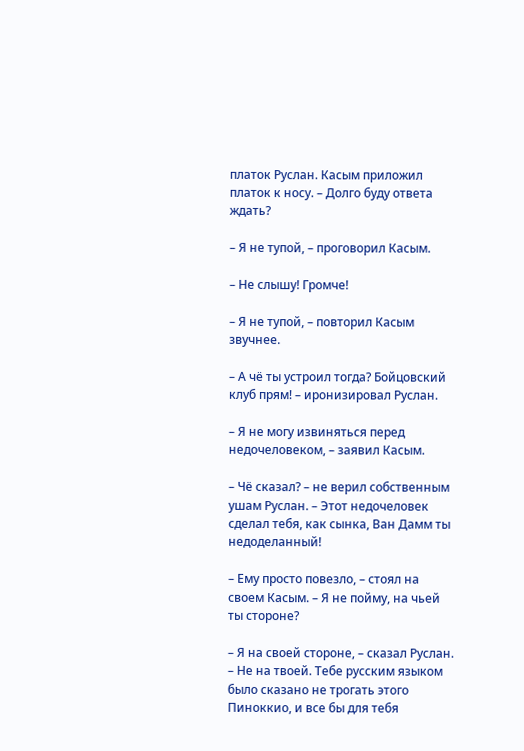платок Руслан. Касым приложил платок к носу. – Долго буду ответа ждать?

– Я не тупой, – проговорил Касым.

– Не слышу! Громче!

– Я не тупой, – повторил Касым звучнее.

– А чё ты устроил тогда? Бойцовский клуб прям! – иронизировал Руслан.

– Я не могу извиняться перед недочеловеком, – заявил Касым.

– Чё сказал? – не верил собственным ушам Руслан. – Этот недочеловек сделал тебя, как сынка, Ван Дамм ты недоделанный!

– Ему просто повезло, – стоял на своем Касым. – Я не пойму, на чьей ты стороне?

– Я на своей стороне, – сказал Руслан. – Не на твоей. Тебе русским языком было сказано не трогать этого Пиноккио, и все бы для тебя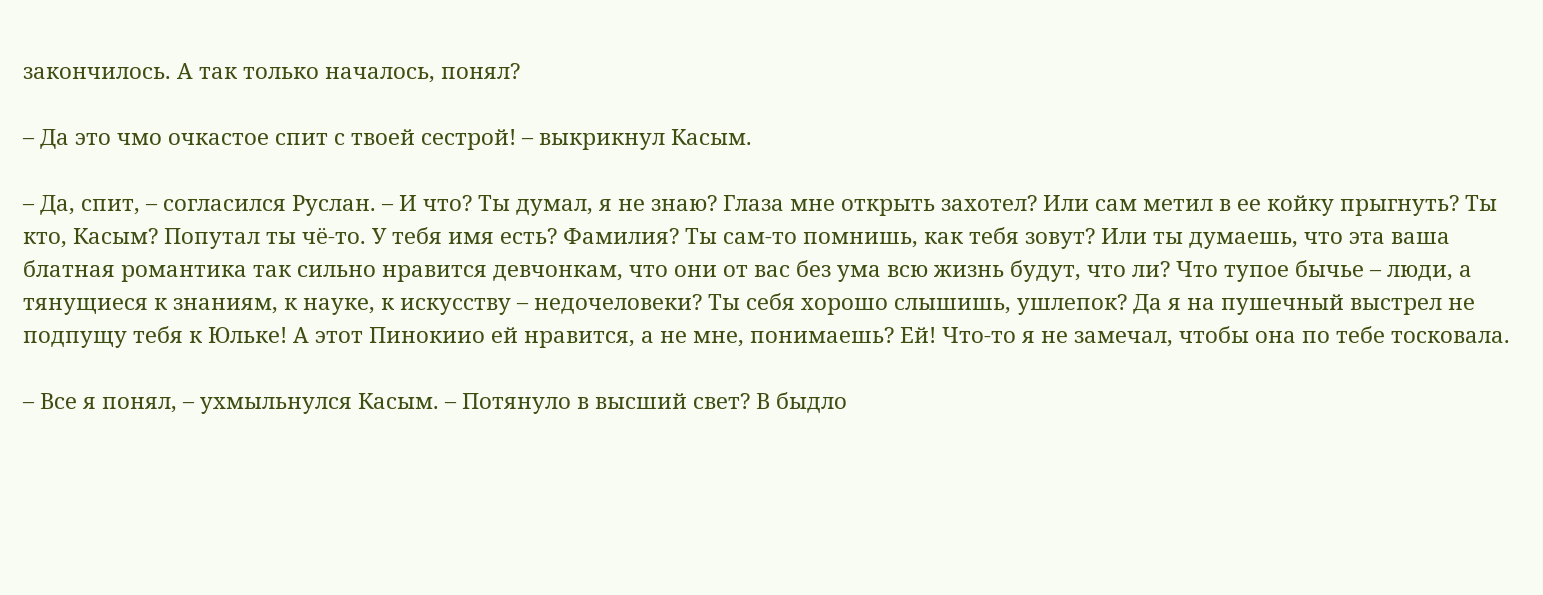закончилось. А так только началось, понял?

– Да это чмо очкастое спит с твоей сестрой! – выкрикнул Касым.

– Да, спит, – согласился Руслан. – И что? Ты думал, я не знаю? Глаза мне открыть захотел? Или сам метил в ее койку прыгнуть? Ты кто, Касым? Попутал ты чё-то. У тебя имя есть? Фамилия? Ты сам-то помнишь, как тебя зовут? Или ты думаешь, что эта ваша блатная романтика так сильно нравится девчонкам, что они от вас без ума всю жизнь будут, что ли? Что тупое бычье – люди, а тянущиеся к знаниям, к науке, к искусству – недочеловеки? Ты себя хорошо слышишь, ушлепок? Да я на пушечный выстрел не подпущу тебя к Юльке! А этот Пинокиио ей нравится, а не мне, понимаешь? Ей! Что-то я не замечал, чтобы она по тебе тосковала.

– Все я понял, – ухмыльнулся Касым. – Потянуло в высший свет? В быдло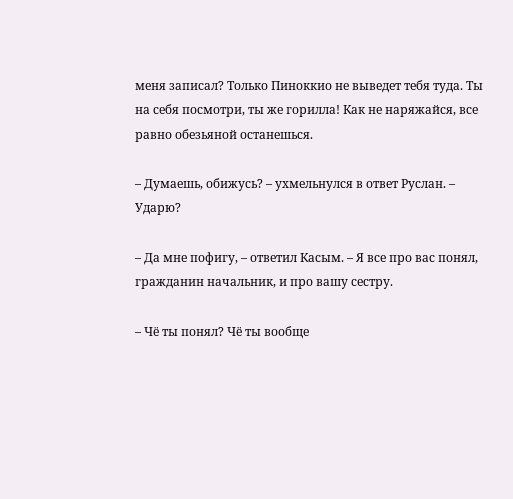меня записал? Только Пиноккио не выведет тебя туда. Ты на себя посмотри, ты же горилла! Как не наряжайся, все равно обезьяной останешься.

– Думаешь, обижусь? – ухмельнулся в ответ Руслан. – Ударю?

– Да мне пофигу, – ответил Касым. – Я все про вас понял, гражданин начальник, и про вашу сестру.

– Чё ты понял? Чё ты вообще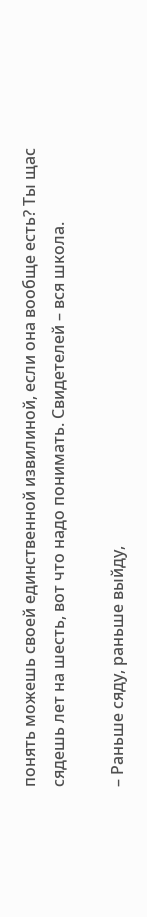понять можешь своей единственной извилиной, если она вообще есть? Ты щас сядешь лет на шесть, вот что надо понимать. Свидетелей – вся школа.

– Раньше сяду, раньше выйду,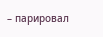– парировал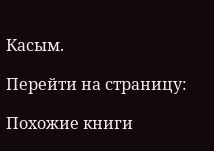Касым.

Перейти на страницу:

Похожие книги